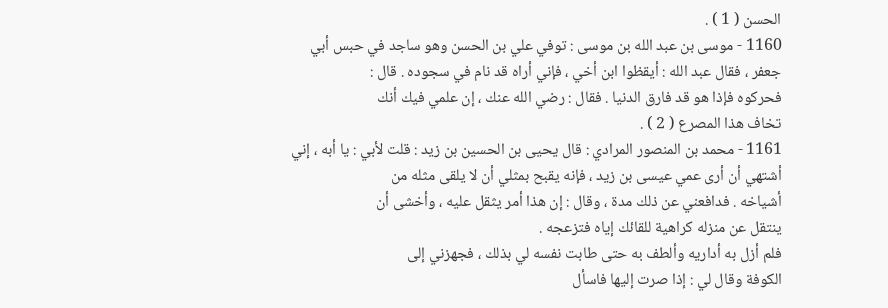الحسن ( 1 ) .
1160 - موسى بن عبد الله بن موسى : توفي علي بن الحسن وهو ساجد في حبس أبي
جعفر ، فقال عبد الله : أيقظوا ابن أخي ، فإني أراه قد نام في سجوده . قال :
فحركوه فإذا هو قد فارق الدنيا . فقال : رضي الله عنك ، إن علمي فيك أنك
تخاف هذا المصرع ( 2 ) .
1161 - محمد بن المنصور المرادي : قال يحيى بن الحسين بن زيد : قلت لأبي : يا أبه ، إني
أشتهي أن أرى عمي عيسى بن زيد ، فإنه يقبح بمثلي أن لا يلقى مثله من
أشياخه . فدافعني عن ذلك مدة ، وقال : إن هذا أمر يثقل عليه ، وأخشى أن
ينتقل عن منزله كراهية للقائك إياه فتزعجه .
فلم أزل به أداريه وألطف به حتى طابت نفسه لي بذلك ، فجهزني إلى
الكوفة وقال لي : إذا صرت إليها فاسأل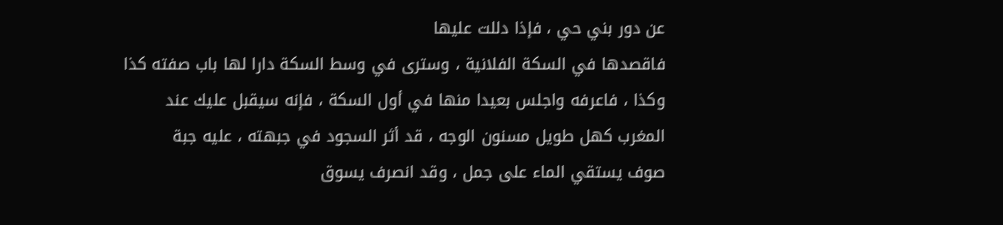عن دور بني حي ، فإذا دللت عليها
فاقصدها في السكة الفلانية ، وسترى في وسط السكة دارا لها باب صفته كذا
وكذا ، فاعرفه واجلس بعيدا منها في أول السكة ، فإنه سيقبل عليك عند
المغرب كهل طويل مسنون الوجه ، قد أثر السجود في جبهته ، عليه جبة
صوف يستقي الماء على جمل ، وقد انصرف يسوق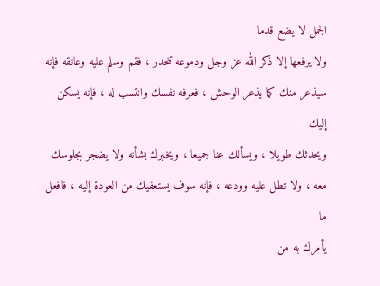الجمل لا يضع قدما
ولا يرفعها إلا ذكر الله عز وجل ودموعه تنحدر ، فقم وسلم عليه وعانقه فإنه
سيذعر منك كما يذعر الوحش ، فعرفه نفسك وانتسب له ، فإنه يسكن إليك
ويحدثك طويلا ، ويسألك عنا جميعا ، ويخبرك بشأنه ولا يضجر بجلوسك
معه ، ولا تطل عليه وودعه ، فإنه سوف يستعفيك من العودة إليه ، فافعل ما
يأمرك به من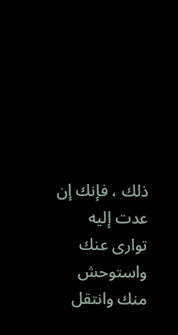ذلك ، فإنك إن عدت إليه توارى عنك واستوحش منك وانتقل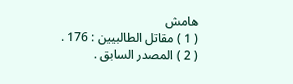هامش
( 1 ) مقاتل الطالبيين : 176 .
( 2 ) المصدر السابق .